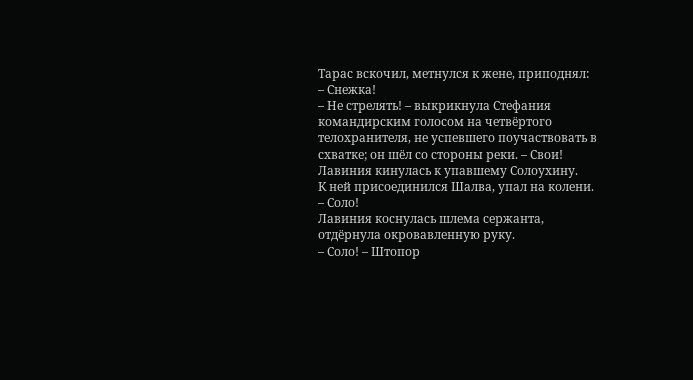Тарас вскочил, метнулся к жене, приподнял:
– Снежка!
– Не стрелять! – выкрикнула Стефания командирским голосом на четвёртого телохранителя, не успевшего поучаствовать в схватке; он шёл со стороны реки. – Свои!
Лавиния кинулась к упавшему Солоухину.
К ней присоединился Шалва, упал на колени.
– Соло!
Лавиния коснулась шлема сержанта, отдёрнула окровавленную руку.
– Соло! – Штопор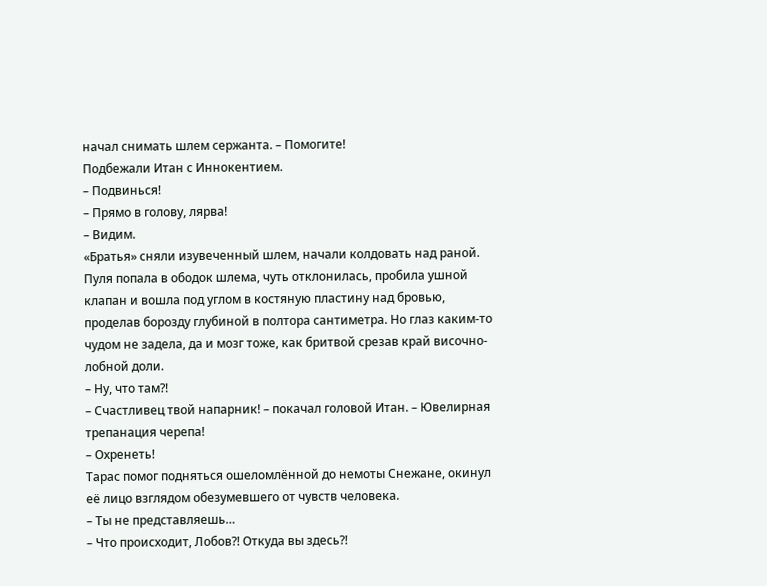начал снимать шлем сержанта. – Помогите!
Подбежали Итан с Иннокентием.
– Подвинься!
– Прямо в голову, лярва!
– Видим.
«Братья» сняли изувеченный шлем, начали колдовать над раной.
Пуля попала в ободок шлема, чуть отклонилась, пробила ушной клапан и вошла под углом в костяную пластину над бровью, проделав борозду глубиной в полтора сантиметра. Но глаз каким-то чудом не задела, да и мозг тоже, как бритвой срезав край височно-лобной доли.
– Ну, что там?!
– Счастливец твой напарник! – покачал головой Итан. – Ювелирная трепанация черепа!
– Охренеть!
Тарас помог подняться ошеломлённой до немоты Снежане, окинул её лицо взглядом обезумевшего от чувств человека.
– Ты не представляешь…
– Что происходит, Лобов?! Откуда вы здесь?!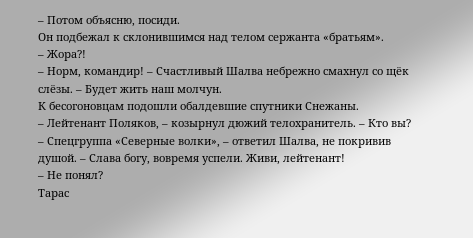– Потом объясню, посиди.
Он подбежал к склонившимся над телом сержанта «братьям».
– Жора?!
– Норм, командир! – Счастливый Шалва небрежно смахнул со щёк слёзы. – Будет жить наш молчун.
К бесогоновцам подошли обалдевшие спутники Снежаны.
– Лейтенант Поляков, – козырнул дюжий телохранитель. – Кто вы?
– Спецгруппа «Северные волки», – ответил Шалва, не покривив душой. – Слава богу, вовремя успели. Живи, лейтенант!
– Не понял?
Тарас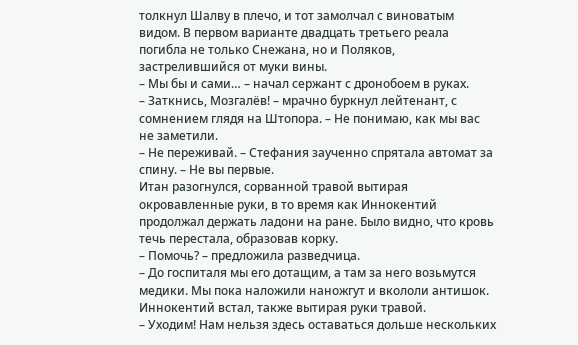толкнул Шалву в плечо, и тот замолчал с виноватым видом. В первом варианте двадцать третьего реала погибла не только Снежана, но и Поляков, застрелившийся от муки вины.
– Мы бы и сами… – начал сержант с дронобоем в руках.
– Заткнись, Мозгалёв! – мрачно буркнул лейтенант, с сомнением глядя на Штопора. – Не понимаю, как мы вас не заметили.
– Не переживай. – Стефания заученно спрятала автомат за спину. – Не вы первые.
Итан разогнулся, сорванной травой вытирая окровавленные руки, в то время как Иннокентий продолжал держать ладони на ране. Было видно, что кровь течь перестала, образовав корку.
– Помочь? – предложила разведчица.
– До госпиталя мы его дотащим, а там за него возьмутся медики. Мы пока наложили наножгут и вкололи антишок.
Иннокентий встал, также вытирая руки травой.
– Уходим! Нам нельзя здесь оставаться дольше нескольких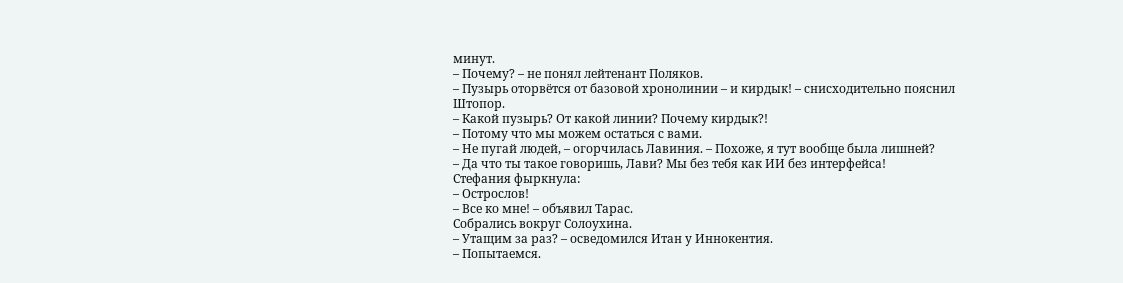минут.
– Почему? – не понял лейтенант Поляков.
– Пузырь оторвётся от базовой хронолинии – и кирдык! – снисходительно пояснил Штопор.
– Какой пузырь? От какой линии? Почему кирдык?!
– Потому что мы можем остаться с вами.
– Не пугай людей, – огорчилась Лавиния. – Похоже, я тут вообще была лишней?
– Да что ты такое говоришь, Лави? Мы без тебя как ИИ без интерфейса!
Стефания фыркнула:
– Острослов!
– Все ко мне! – объявил Тарас.
Собрались вокруг Солоухина.
– Утащим за раз? – осведомился Итан у Иннокентия.
– Попытаемся.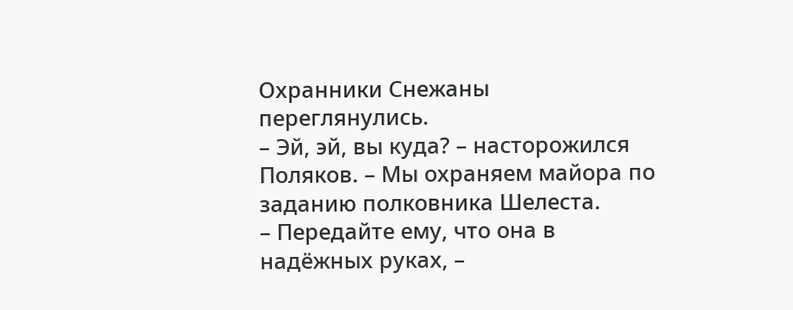Охранники Снежаны переглянулись.
– Эй, эй, вы куда? – насторожился Поляков. – Мы охраняем майора по заданию полковника Шелеста.
– Передайте ему, что она в надёжных руках, –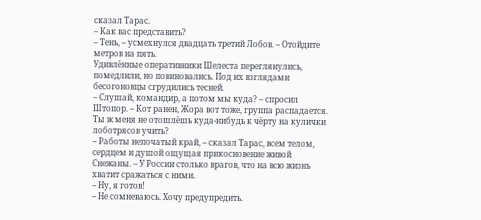сказал Тарас.
– Как вас представить?
– Тень, – усмехнулся двадцать третий Лобов. – Отойдите метров на пять.
Удивлённые оперативники Шелеста переглянулись, помедлили, но повиновались. Под их взглядами бесогоновцы сгрудились тесней.
– Слушай, командир, а потом мы куда? – спросил Штопор. – Кот ранен, Жора вот тоже, группа распадается. Ты ж меня не отошлёшь куда-нибудь к чёрту на кулички лоботрясов учить?
– Работы непочатый край, – сказал Тарас, всем телом, сердцем и душой ощущая прикосновение живой Снежаны. – У России столько врагов, что на всю жизнь хватит сражаться с ними.
– Ну, я готов!
– Не сомневаюсь. Хочу предупредить.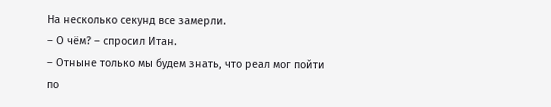На несколько секунд все замерли.
– О чём? – спросил Итан.
– Отныне только мы будем знать, что реал мог пойти по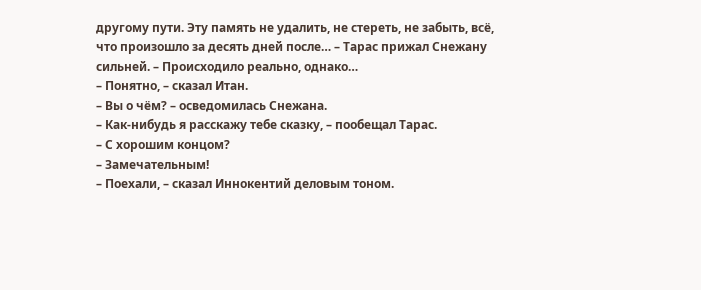другому пути. Эту память не удалить, не стереть, не забыть, всё, что произошло за десять дней после… – Тарас прижал Снежану сильней. – Происходило реально, однако…
– Понятно, – сказал Итан.
– Вы о чём? – осведомилась Снежана.
– Как-нибудь я расскажу тебе сказку, – пообещал Тарас.
– С хорошим концом?
– Замечательным!
– Поехали, – сказал Иннокентий деловым тоном.